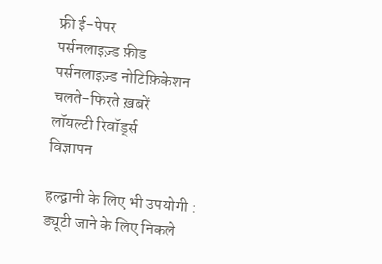फ्री ई-पेपर
पर्सनलाइज़्ड फ़ीड
पर्सनलाइज़्ड नोटिफ़िकेशन
चलते-फिरते ख़बरें
लॉयल्टी रिवॉर्ड्स
विज्ञापन

हल्द्वानी के लिए भी उपयोगी : ड्यूटी जाने के लिए निकले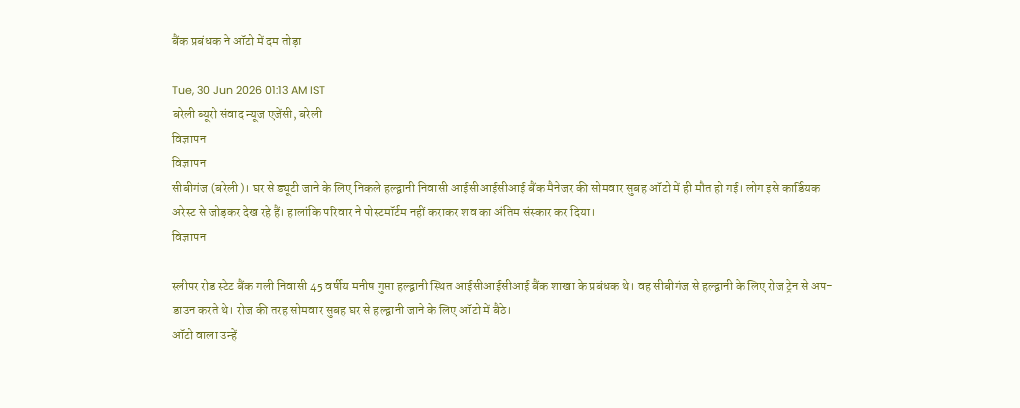बैंक प्रबंधक ने ऑटो में दम तोड़ा

Tue, 30 Jun 2026 01:13 AM IST
बरेली ब्यूरो संवाद न्यूज एजेंसी, बरेली
विज्ञापन
विज्ञापन
सीबीगंज (बरेली)। घर से ड्यूटी जाने के लिए निकले हल्द्वानी निवासी आईसीआईसीआई बैंक मैनेजर की सोमवार सुबह ऑटो में ही मौत हो गई। लोग इसे कार्डियक अरेस्ट से जोड़कर देख रहे हैं। हालांकि परिवार ने पोस्टमॉर्टम नहीं कराकर शव का अंतिम संस्कार कर दिया।
विज्ञापन

स्लीपर रोड स्टेट बैंक गली निवासी 45 वर्षीय मनीष गुप्ता हल्द्वानी स्थित आईसीआईसीआई बैंक शाखा के प्रबंधक थे। वह सीबीगंज से हल्द्वानी के लिए रोज ट्रेन से अप-डाउन करते थे। रोज की तरह सोमवार सुबह घर से हल्द्वानी जाने के लिए ऑटो में बैठे।
ऑटो वाला उन्हें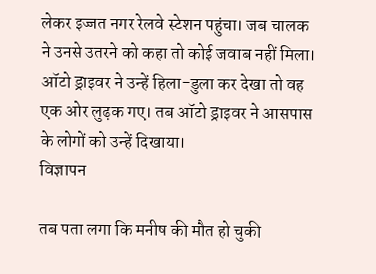लेकर इज्जत नगर रेलवे स्टेशन पहुंचा। जब चालक ने उनसे उतरने को कहा तो कोई जवाब नहीं मिला। ऑटो ड्राइवर ने उन्हें हिला-डुला कर देखा तो वह एक ओर लुढ़क गए। तब ऑटो ड्राइवर ने आसपास के लोगों को उन्हें दिखाया।
विज्ञापन

तब पता लगा कि मनीष की मौत हो चुकी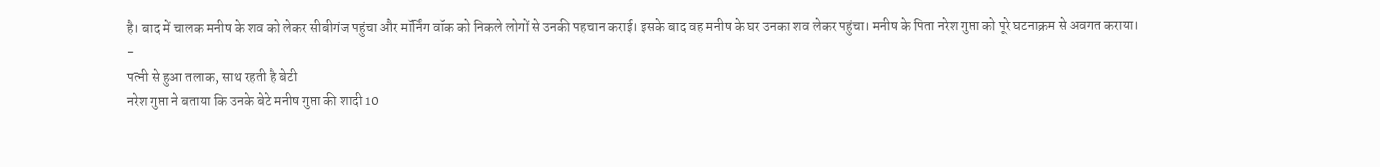है। बाद में चालक मनीष के शव को लेकर सीबीगंज पहुंचा और मॉर्निंग वॉक को निकले लोगों से उनकी पहचान कराई। इसके बाद वह मनीष के घर उनका शव लेकर पहुंचा। मनीष के पिता नरेश गुप्ता को पूरे घटनाक्रम से अवगत कराया।
-
पत्नी से हुआ तलाक, साथ रहती है बेटी
नरेश गुप्ता ने बताया कि उनके बेटे मनीष गुप्ता की शादी 10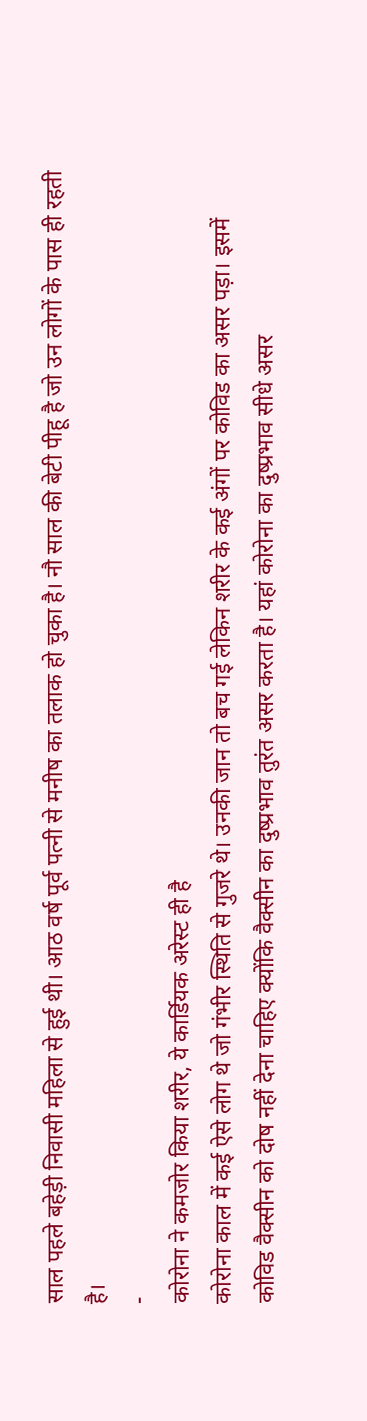साल पहले बहेड़ी निवासी महिला से हुई थी। आठ वर्ष पूर्व पत्नी से मनीष का तलाक हो चुका है। नौ साल की बेटी पीहू है जो उन लोगों के पास ही रहती है।
-
कोरोना ने कमजोर किया शरीर, ये कार्डियक अरेस्ट ही है
कोरोना काल में कई ऐसे लोग थे जो गंभीर स्थिति से गुजरे थे। उनकी जान तो बच गई लेकिन शरीर के कई अंगों पर कोविड का असर पड़ा। इसमें कोविड वैक्सीन को दोष नहीं देना चाहिए क्योंकि वैक्सीन का दुष्प्रभाव तुरंत असर करता है। यहां कोरोना का दुष्प्रभाव सीधे असर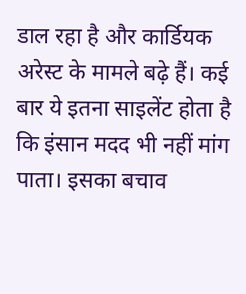डाल रहा है और कार्डियक अरेस्ट के मामले बढ़े हैं। कई बार ये इतना साइलेंट होता है कि इंसान मदद भी नहीं मांग पाता। इसका बचाव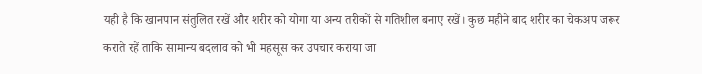यही है कि खानपान संतुलित रखें और शरीर को योगा या अन्य तरीकों से गतिशील बनाए रखें। कुछ महीने बाद शरीर का चेकअप जरूर कराते रहें ताकि सामान्य बदलाव को भी महसूस कर उपचार कराया जा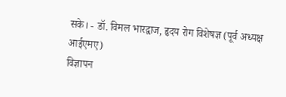सके। - डॉ. विमल भारद्वाज, हृदय रोग विशेषज्ञ (पूर्व अध्यक्ष आईएमए)
विज्ञापन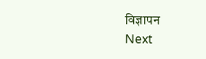विज्ञापन
Next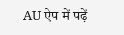AU ऐप में पढ़ें